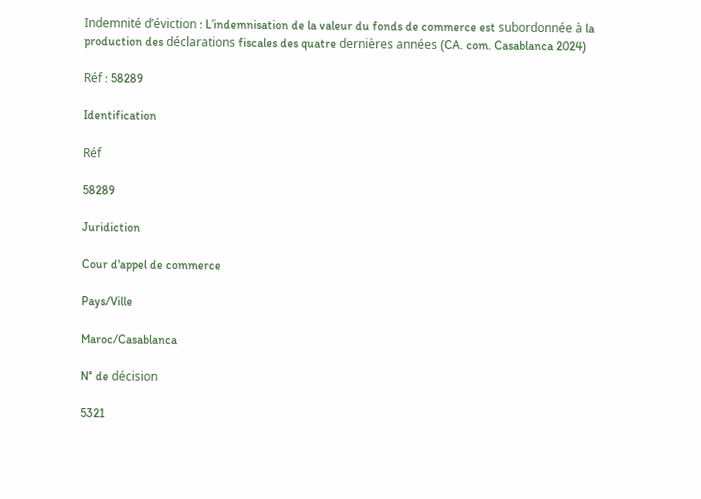Indemnité d’éviction : L’indemnisation de la valeur du fonds de commerce est subordonnée à la production des déclarations fiscales des quatre dernières années (CA. com. Casablanca 2024)

Réf : 58289

Identification

Réf

58289

Juridiction

Cour d'appel de commerce

Pays/Ville

Maroc/Casablanca

N° de décision

5321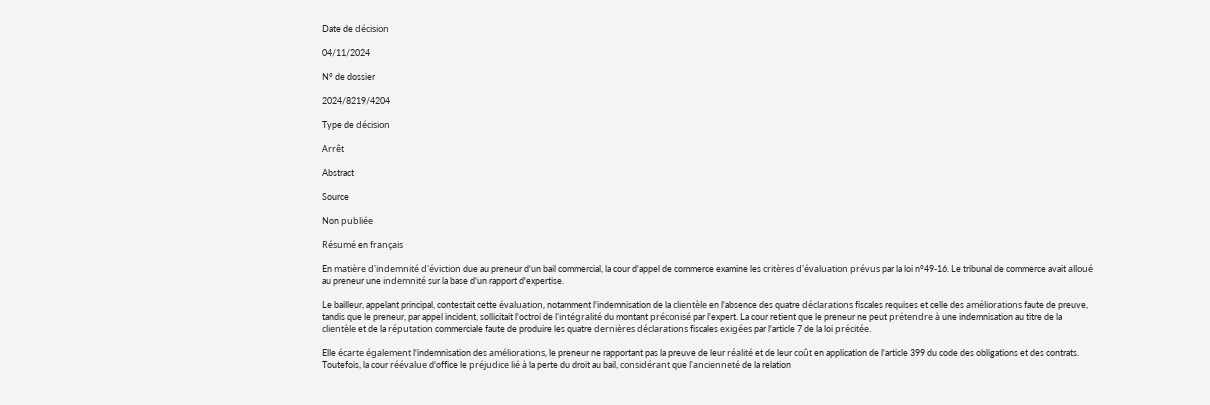Date de décision

04/11/2024

N° de dossier

2024/8219/4204

Type de décision

Arrêt

Abstract

Source

Non publiée

Résumé en français

En matière d'indemnité d'éviction due au preneur d'un bail commercial, la cour d'appel de commerce examine les critères d'évaluation prévus par la loi n°49-16. Le tribunal de commerce avait alloué au preneur une indemnité sur la base d'un rapport d'expertise.

Le bailleur, appelant principal, contestait cette évaluation, notamment l'indemnisation de la clientèle en l'absence des quatre déclarations fiscales requises et celle des améliorations faute de preuve, tandis que le preneur, par appel incident, sollicitait l'octroi de l'intégralité du montant préconisé par l'expert. La cour retient que le preneur ne peut prétendre à une indemnisation au titre de la clientèle et de la réputation commerciale faute de produire les quatre dernières déclarations fiscales exigées par l'article 7 de la loi précitée.

Elle écarte également l'indemnisation des améliorations, le preneur ne rapportant pas la preuve de leur réalité et de leur coût en application de l'article 399 du code des obligations et des contrats. Toutefois, la cour réévalue d'office le préjudice lié à la perte du droit au bail, considérant que l'ancienneté de la relation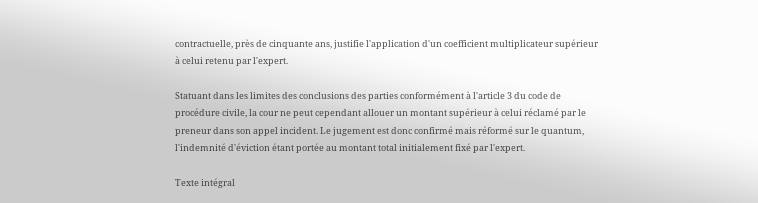contractuelle, près de cinquante ans, justifie l'application d'un coefficient multiplicateur supérieur à celui retenu par l'expert.

Statuant dans les limites des conclusions des parties conformément à l'article 3 du code de procédure civile, la cour ne peut cependant allouer un montant supérieur à celui réclamé par le preneur dans son appel incident. Le jugement est donc confirmé mais réformé sur le quantum, l'indemnité d'éviction étant portée au montant total initialement fixé par l'expert.

Texte intégral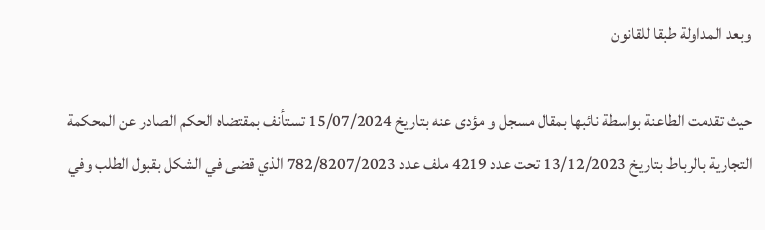وبعد المداولة طبقا للقانون

حيث تقدمت الطاعنة بواسطة نائبها بمقال مسجل و مؤدى عنه بتاريخ 15/07/2024 تستأنف بمقتضاه الحكم الصادر عن المحكمة التجارية بالرباط بتاريخ 13/12/2023 تحت عدد 4219 ملف عدد 782/8207/2023 الذي قضى في الشكل بقبول الطلب وفي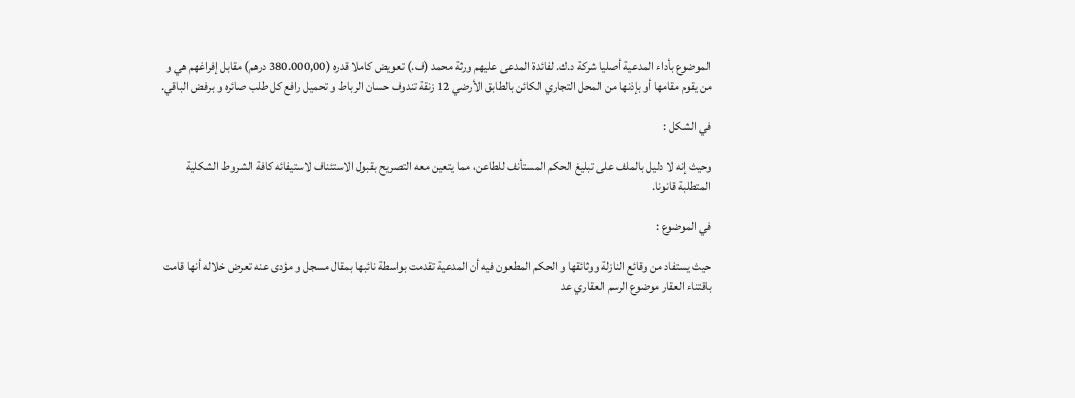الموضوع بأداء المدعية أصليا شركة د.ك. لفائدة المدعى عليهم ورثة محمد (ف.) تعویض کاملا قدره (380.000,00 درهم) مقابل إفراغهم هي و من يقوم مقامها أو بإذنها من المحل التجاري الكائن بالطابق الأرضي 12 زنقة تندوف حسان الرباط و تحميل رافع كل طلب صائره و برفض الباقي.

في الشكل :

وحيث إنه لا دليل بالملف على تبليغ الحكم المستأنف للطاعن، مما يتعين معه التصريح بقبول الاستئناف لاستيفائه كافة الشروط الشكلية المتطلبة قانونا.

في الموضوع :

حيث يستفاد من وقائع النازلة ووثائقها و الحكم المطعون فيه أن المدعية تقدمت بواسطة نائبها بمقال مسجل و مؤدى عنه تعرض خلاله أنها قامت باقتناء العقار موضوع الرسم العقاري عد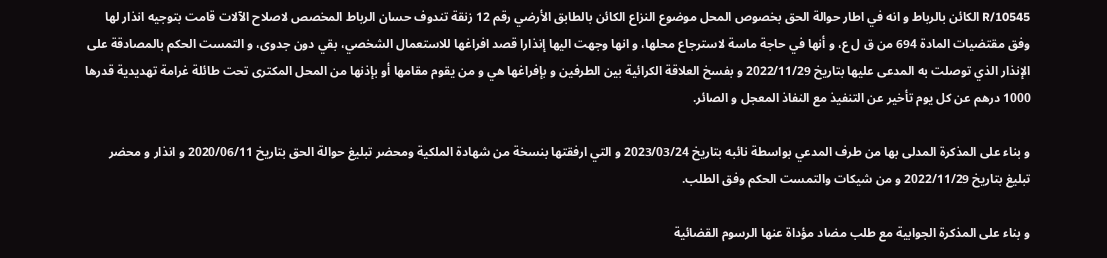10545/R الكائن بالرباط و انه في اطار حوالة الحق بخصوص المحل موضوع النزاع الكائن بالطابق الأرضي رقم 12 زنقة تندوف حسان الرباط المخصص لاصلاح الآلات قامت بتوجيه انذار لها وفق مقتضيات المادة 694 من ق ل ع، و أنها في حاجة ماسة لاسترجاع محلها، و انها وجهت اليها إنذارا قصد افراغها للاستعمال الشخصي، بقي دون جدوى، و التمست الحكم بالمصادقة على الإنذار الذي توصلت به المدعى عليها بتاريخ 2022/11/29 و بفسخ العلاقة الكرائية بين الطرفين و بإفراغها هي و من يقوم مقامها أو بإذنها من المحل المكترى تحت طائلة غرامة تهديدية قدرها 1000 درهم عن كل يوم تأخير عن التنفيذ مع النفاذ المعجل و الصائر.

و بناء على المذكرة المدلى بها من طرف المدعي بواسطة نائبه بتاريخ 2023/03/24 و التي ارفقتها بنسخة من شهادة الملكية ومحضر تبليغ حوالة الحق بتاريخ 2020/06/11 و انذار و محضر تبلیغ بتاريخ 2022/11/29 و من شيكات والتمست الحكم وفق الطلب.

و بناء على المذكرة الجوابية مع طلب مضاد مؤداة عنها الرسوم القضائية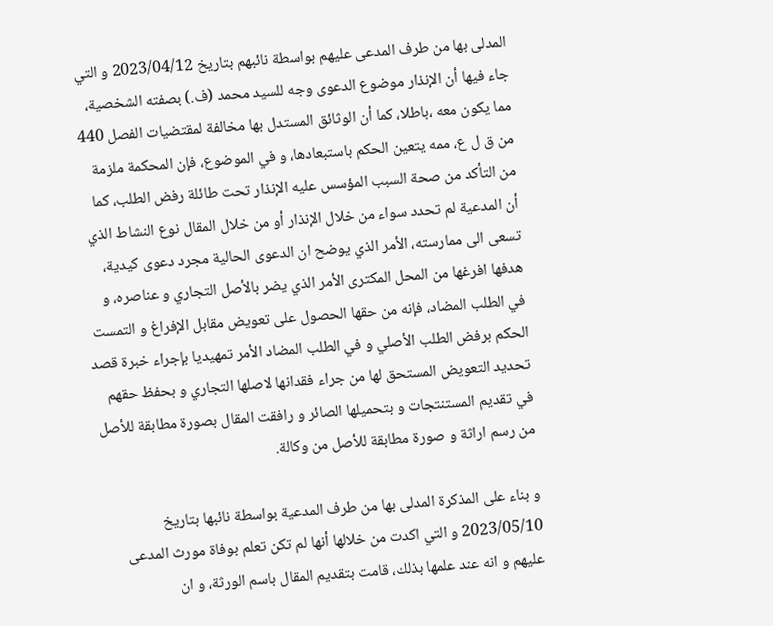المدلى بها من طرف المدعى عليهم بواسطة نائبهم بتاريخ 2023/04/12 و التي جاء فيها أن الإنذار موضوع الدعوى وجه للسيد محمد (ف.) بصفته الشخصية، مما يكون معه ،باطلا، كما أن الوثائق المستدل بها مخالفة لمقتضيات الفصل 440 من ق ل ع، ممه يتعين الحكم باستبعادها، و في الموضوع، فإن المحكمة ملزمة من التأكد من صحة السبب المؤسس عليه الإنذار تحت طائلة رفض الطلب، كما أن المدعية لم تحدد سواء من خلال الإنذار أو من خلال المقال نوع النشاط الذي تسعى الى ممارسته، الأمر الذي يوضح ان الدعوى الحالية مجرد دعوى كيدية، هدفها افرغها من المحل المكترى الأمر الذي يضر بالأصل التجاري و عناصره، و في الطلب المضاد، فإنه من حقها الحصول على تعويض مقابل الإفراغ و التمست الحكم برفض الطلب الأصلي و في الطلب المضاد الأمر تمهيديا بإجراء خبرة قصد تحديد التعويض المستحق لها من جراء فقدانها لاصلها التجاري و بحفظ حقهم في تقديم المستنتجات و بتحميلها الصائر و رافقت المقال بصورة مطابقة للأصل من رسم اراثة و صورة مطابقة للأصل من وكالة.

و بناء على المذكرة المدلى بها من طرف المدعية بواسطة نائبها بتاريخ 2023/05/10 و التي اكدت من خلالها أنها لم تكن تعلم بوفاة مورث المدعى عليهم و انه عند علمها بذلك، قامت بتقديم المقال باسم الورثة، و ان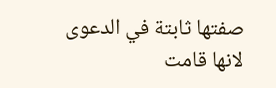صفتها ثابتة في الدعوى لانها قامت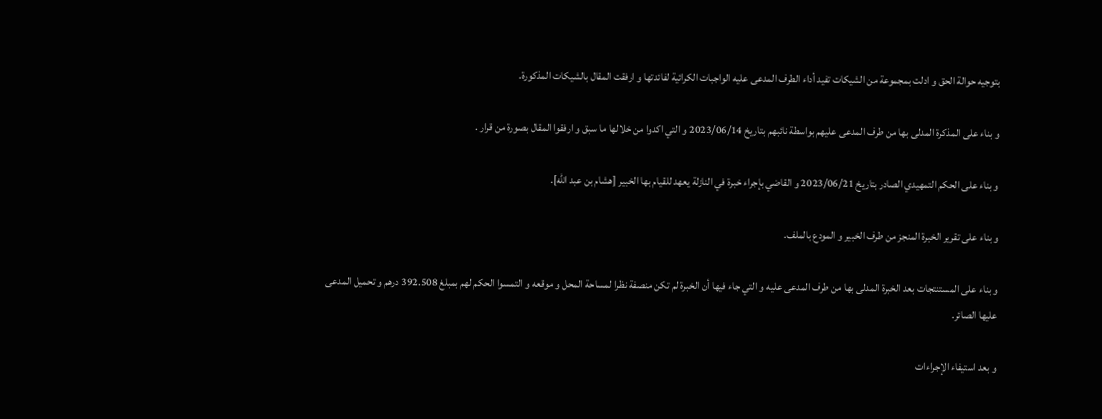بتوجيه حوالة الحق و ادلت بمجموعة من الشيكات تفيد أداء الطرف المدعى عليه الواجبات الكرائية لفائدتها و ارفقت المقال بالشيكات المذكورة.

و بناء على المذكرة المدلى بها من طرف المدعى عليهم بواسطة نائبهم بتاريخ 2023/06/14 و التي اكدوا من خلالها ما سبق و ارفقوا المقال بصورة من قرار .

و بناء على الحكم التمهيدي الصادر بتاريخ 2023/06/21 و القاضي بإجراء خبرة في النازلة يعهد للقيام بها الخبير [هشام بن عبد الله].

و بناء على تقرير الخبرة المنجز من طرف الخبير و المودع بالملف.

و بناء على المستنتجات بعد الخبرة المدلى بها من طرف المدعى عليه و التي جاء فيها أن الخبرة لم تكن منصفة نظرا لمساحة المحل و موقعه و التمسوا الحكم لهم بمبلغ 392.508 درهم و تحميل المدعى عليها الصائر.

و بعد استيفاء الإجراءات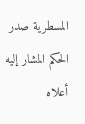المسطرية صدر الحكم المشار إليه أعلاه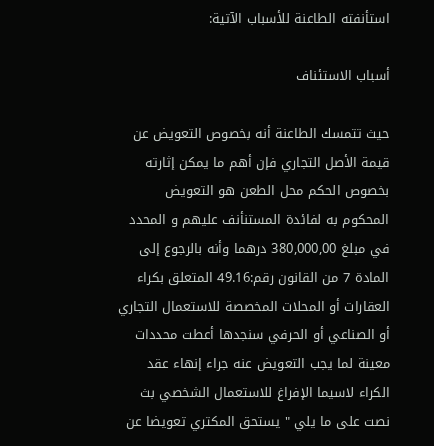استأنفته الطاعنة للأسباب الآتية:

أسباب الاستئناف

حيث تتمسك الطاعنة أنه بخصوص التعويض عن قيمة الأصل التجاري فإن أهم ما يمكن إثارته بخصوص الحكم محل الطعن هو التعويض المحكوم به لفائدة المستنأنف عليهم و المحدد في مبلغ 380,000,00 درهما وأنه بالرجوع إلى المادة 7 من القانون رقم:49.16 المتعلق بكراء العقارات أو المحلات المخصصة للاستعمال التجاري أو الصناعي أو الحرفي سنجدها أعطت محددات معينة لما يجب التعويض عنه جراء إنهاء عقد الكراء لاسيما الإفراغ للاستعمال الشخصي بث نصت على ما يلي " يستحق المكتري تعويضا عن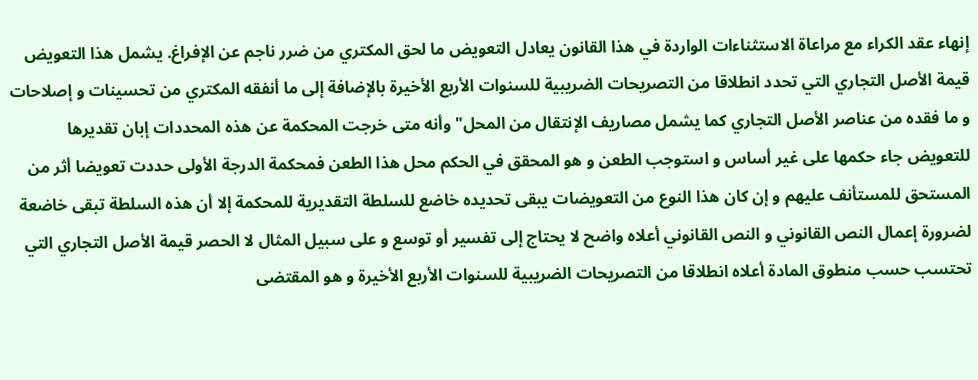إنهاء عقد الكراء مع مراعاة الاستثناءات الواردة في هذا القانون يعادل التعويض ما لحق المكتري من ضرر ناجم عن الإفراغ. يشمل هذا التعويض قيمة الأصل التجاري التي تحدد انطلاقا من التصريحات الضريبية للسنوات الأربع الأخيرة بالإضافة إلى ما أنفقه المكتري من تحسينات و إصلاحات و ما فقده من عناصر الأصل التجاري كما يشمل مصاريف الإنتقال من المحل" وأنه متى خرجت المحكمة عن هذه المحددات إبان تقديرها للتعويض جاء حكمها على غير أساس و استوجب الطعن و هو المحقق في الحكم محل هذا الطعن فمحكمة الدرجة الأولى حددت تعويضا أثر من المستحق للمستأنف عليهم و إن كان هذا النوع من التعويضات يبقى تحديده خاضع للسلطة التقديرية للمحكمة إلا أن هذه السلطة تبقى خاضعة لضرورة إعمال النص القانوني و النص القانوني أعلاه واضح لا يحتاج إلى تفسير أو توسع و على سبيل المثال لا الحصر قيمة الأصل التجاري التي تحتسب حسب منطوق المادة أعلاه انطلاقا من التصريحات الضريبية للسنوات الأربع الأخيرة و هو المقتضى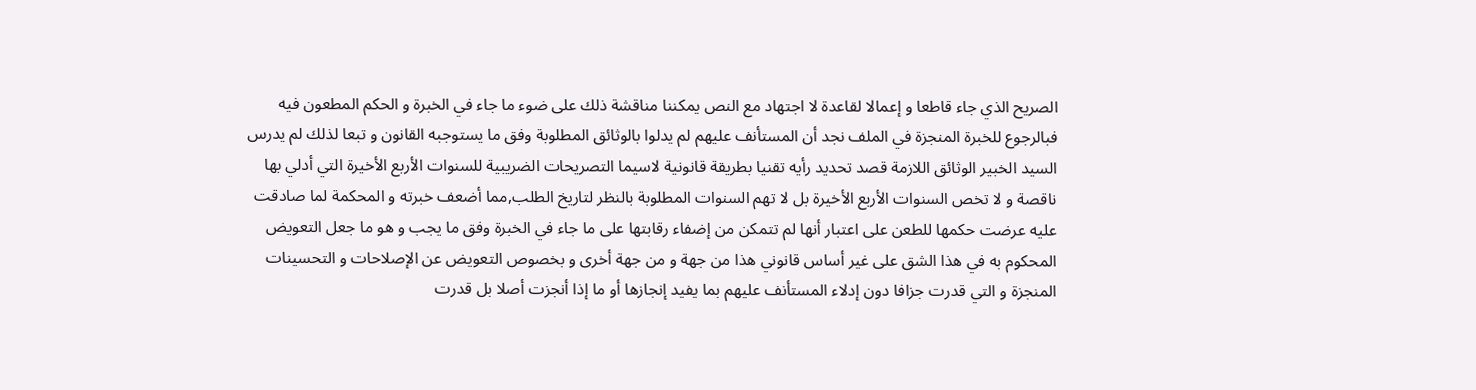الصريح الذي جاء قاطعا و إعمالا لقاعدة لا اجتهاد مع النص يمكننا مناقشة ذلك على ضوء ما جاء في الخبرة و الحكم المطعون فيه فبالرجوع للخبرة المنجزة في الملف نجد أن المستأنف عليهم لم يدلوا بالوثائق المطلوبة وفق ما يستوجبه القانون و تبعا لذلك لم يدرس السيد الخبير الوثائق اللازمة قصد تحديد رأيه تقنيا بطريقة قانونية لاسيما التصريحات الضريبية للسنوات الأربع الأخيرة التي أدلي بها ناقصة و لا تخص السنوات الأربع الأخيرة بل لا تهم السنوات المطلوبة بالنظر لتاريخ الطلب,مما أضعف خبرته و المحكمة لما صادقت عليه عرضت حكمها للطعن على اعتبار أنها لم تتمكن من إضفاء رقابتها على ما جاء في الخبرة وفق ما يجب و هو ما جعل التعويض المحكوم به في هذا الشق على غير أساس قانوني هذا من جهة و من جهة أخرى و بخصوص التعويض عن الإصلاحات و التحسينات المنجزة و التي قدرت جزافا دون إدلاء المستأنف عليهم بما يفيد إنجازها أو ما إذا أنجزت أصلا بل قدرت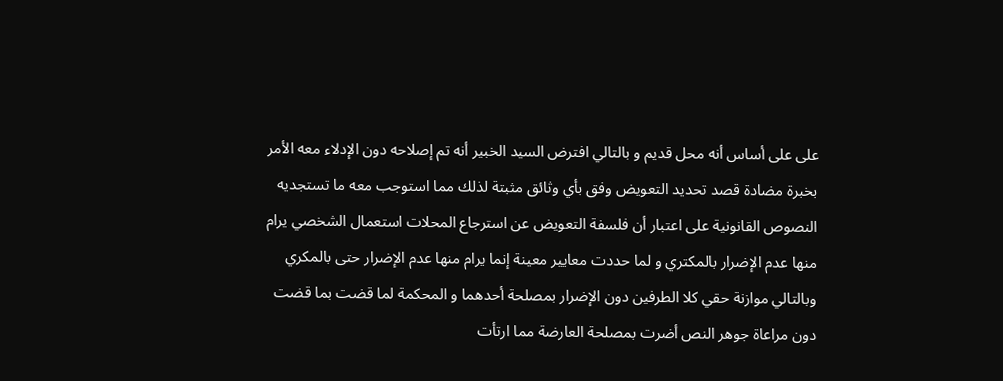على على أساس أنه محل قديم و بالتالي افترض السيد الخبير أنه تم إصلاحه دون الإدلاء معه الأمر بخبرة مضادة قصد تحديد التعويض وفق بأي وثائق مثبتة لذلك مما استوجب معه ما تستجديه النصوص القانونية على اعتبار أن فلسفة التعويض عن استرجاع المحلات استعمال الشخصي يرام منها عدم الإضرار بالمكتري و لما حددت معايير معينة إنما يرام منها عدم الإضرار حتى بالمكري وبالتالي موازنة حقي كلا الطرفين دون الإضرار بمصلحة أحدهما و المحكمة لما قضت بما قضت دون مراعاة جوهر النص أضرت بمصلحة العارضة مما ارتأت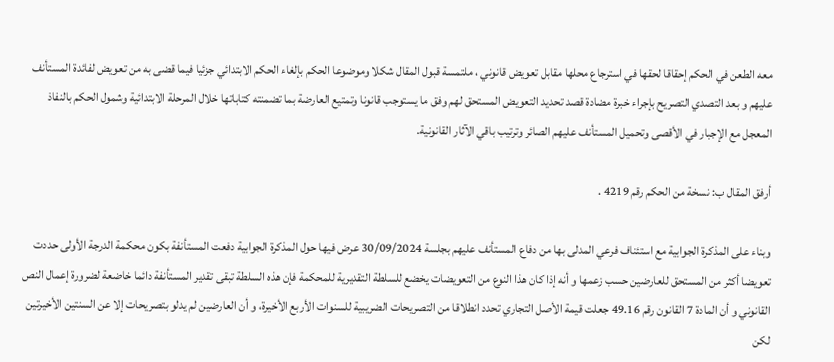معه الطعن في الحكم إحقاقا لحقها في استرجاع محلها مقابل تعويض قانوني ، ملتمسة قبول المقال شكلا وموضوعا الحكم بإلغاء الحكم الابتدائي جزئيا فيما قضى به من تعويض لفائدة المستأنف عليهم و بعد التصدي التصريح بإجراء خبرة مضادة قصد تحديد التعويض المستحق لهم وفق ما يستوجب قانونا وتمتيع العارضة بما تضمنته كتاباتها خلال المرحلة الابتدائية وشمول الحكم بالنفاذ المعجل مع الإجبار في الأقصى وتحميل المستأنف عليهم الصائر وترتيب باقي الآثار القانونية.

أرفق المقال ب: نسخة من الحكم رقم 4219 .

وبناء على المذكرة الجوابية مع استئناف فرعي المدلى بها من دفاع المستأنف عليهم بجلسة 30/09/2024 عرض فيها حول المذكرة الجوابية دفعت المستأنفة بكون محكمة الدرجة الأولى حددت تعويضا أكثر من المستحق للعارضين حسب زعمها و أنه إذا كان هذا النوع من التعويضات يخضع للسلطة التقديرية للمحكمة فإن هذه السلطة تبقى تقدير المستأنفة دائما خاضعة لضرورة إعمال النص القانوني و أن المادة 7 القانون رقم 49.16 جعلت قيمة الأصل التجاري تحدد انطلاقا من التصريحات الضريبية للسنوات الأربع الأخيرة، و أن العارضين لم يدلو بتصريحات إلا عن السنتين الأخيرتين لكن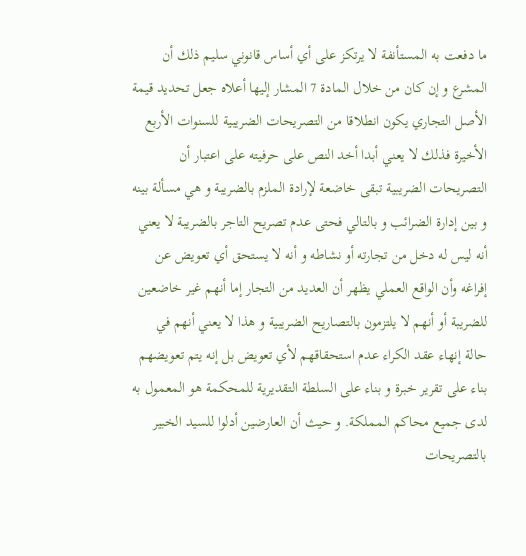ما دفعت به المستأنفة لا يرتكز على أي أساس قانوني سليم ذلك أن المشرع و إن كان من خلال المادة 7 المشار إليها أعلاه جعل تحديد قيمة الأصل التجاري يكون انطلاقا من التصريحات الضريبية للسنوات الأربع الأخيرة فذلك لا يعني أبدا أخد النص على حرفيته على اعتبار أن التصريحات الضريبية تبقى خاضعة لإرادة الملزم بالضريبة و هي مسألة بينه و بين إدارة الضرائب و بالتالي فحتى عدم تصريح التاجر بالضريبة لا يعني أنه ليس له دخل من تجارته أو نشاطه و أنه لا يستحق أي تعويض عن إفراغه وأن الواقع العملي يظهر أن العديد من التجار إما أنهم غير خاضعين للضريبة أو أنهم لا يلتزمون بالتصاريح الضريبية و هذا لا يعني أنهم في حالة إنهاء عقد الكراء عدم استحقاقهم لأي تعويض بل إنه يتم تعويضهم بناء على تقرير خبرة و بناء على السلطة التقديرية للمحكمة هو المعمول به لدى جميع محاكم المملكة. و حيث أن العارضين أدلوا للسيد الخبير بالتصريحات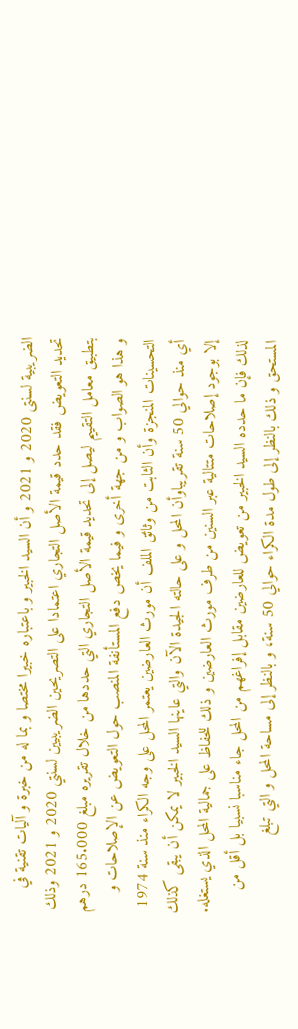الضريبية لسنتى 2020 و 2021 و أن السيد الخبير و باعتباره خبيرا مختصا و بما له من خبرة و آليات تقنية في تحديد التعويض فقد حدد قيمة الأصل التجاري اعتمادا على التصريحين الضريبيين لسنتي 2020 و 2021 وذلك بتطبيق معامل التقييم ليصل إلى تحديد قيمة الأصل التجاري التي حددها من خلال تقريره مبلغ 165.000 درهم و هذا هو الصواب و من جهة أخرى و فيما يخص دفع المستأنفة المنصب حول التعويض عن الإصلاحات و التحسينات المنجزة وأن الثابت من وثائق الملف أن مورث العارضين يعتمر المحل على وجه الكراء منذ سنة 1974 أي منذ حوالي 50 سنة تقريباوأن المحل و على حالته الجيدة الآن والتي عاينها السيد الخبير لا يمكن أن يبقى كذلك إلا بوجود إصلاحات متتالية عبر السنين من طرف مورث العارضين و ذلك للحفاظ على جمالية المحل الذي يستغله. لذلك فإن ما حدده السيد الخبير من تعويض للعارضين مقابل إفراغهم من المحل جاء مناسبا نسبيا بل أقل من المستحق و ذلك بالنظر إلى طول مدة الكراء حوالي 50 سنة، و بالنظر إلى مساحة المحل و التي تبلغ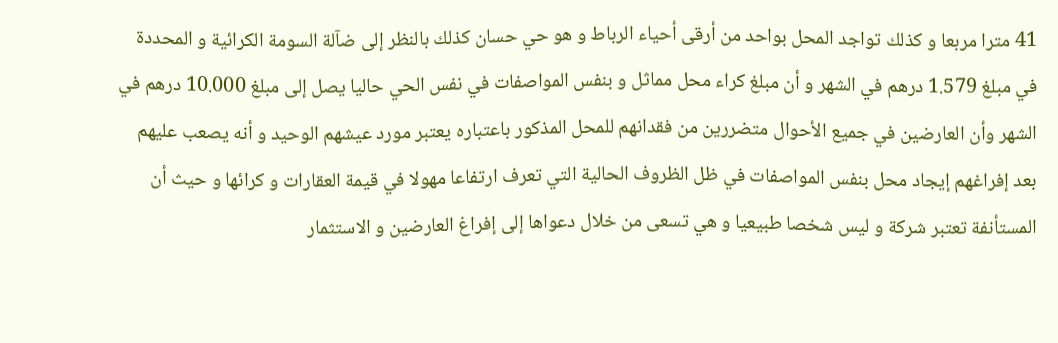41 مترا مربعا و كذلك تواجد المحل بواحد من أرقى أحياء الرباط و هو حي حسان كذلك بالنظر إلى ضآلة السومة الكرائية و المحددة في مبلغ 1.579 درهم في الشهر و أن مبلغ كراء محل مماثل و بنفس المواصفات في نفس الحي حاليا يصل إلى مبلغ 10.000 درهم في الشهر وأن العارضين في جميع الأحوال متضررين من فقدانهم للمحل المذكور باعتباره يعتبر مورد عيشهم الوحيد و أنه يصعب عليهم بعد إفراغهم إيجاد محل بنفس المواصفات في ظل الظروف الحالية التي تعرف ارتفاعا مهولا في قيمة العقارات و كرائها و حيث أن المستأنفة تعتبر شركة و ليس شخصا طبيعيا و هي تسعى من خلال دعواها إلى إفراغ العارضين و الاستثمار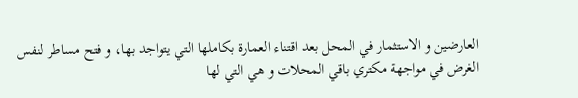العارضين و الاستثمار في المحل بعد اقتناء العمارة بكاملها التي يتواجد بها، و فتح مساطر لنفس الغرض في مواجهة مكتري باقي المحلات و هي التي لها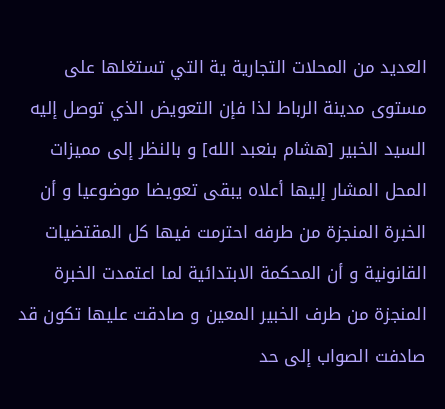العديد من المحلات التجارية ية التي تستغلها على مستوى مدينة الرباط لذا فإن التعويض الذي توصل إليه السيد الخبير [هشام بنعبد الله] و بالنظر إلى مميزات المحل المشار إليها أعلاه يبقى تعويضا موضوعيا و أن الخبرة المنجزة من طرفه احترمت فيها كل المقتضيات القانونية و أن المحكمة الابتدائية لما اعتمدت الخبرة المنجزة من طرف الخبير المعين و صادقت عليها تكون قد صادفت الصواب إلى حد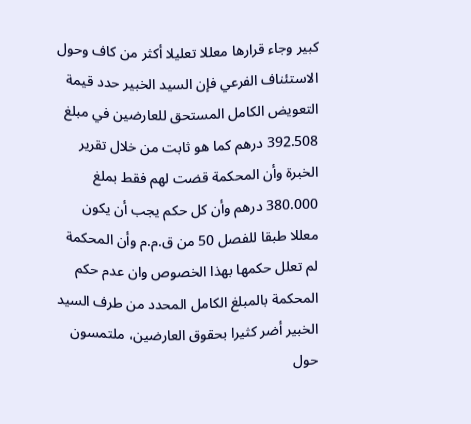كبير وجاء قرارها معللا تعليلا أكثر من كاف وحول الاستئناف الفرعي فإن السيد الخبير حدد قيمة التعويض الكامل المستحق للعارضين في مبلغ 392.508 درهم كما هو ثابت من خلال تقرير الخبرة وأن المحكمة قضت لهم فقط بملغ 380.000 درهم وأن كل حكم يجب أن يكون معللا طبقا للفصل 50 من ق.م.م وأن المحكمة لم تعلل حكمها بهذا الخصوص وان عدم حكم المحكمة بالمبلغ الكامل المحدد من طرف السيد الخبير أضر كثيرا بحقوق العارضين، ملتمسون حول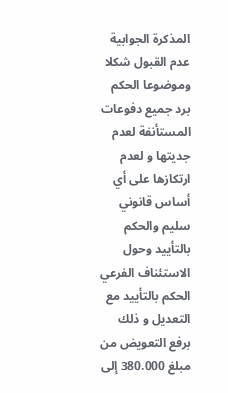المذكرة الجوابية عدم القبول شكلا وموضوعا الحكم برد جميع دفوعات المستأنفة لعدم جديتها و لعدم ارتكازها على أي أساس قانوني سليم والحكم بالتأييد وحول الاستئناف الفرعي الحكم بالتأييد مع التعديل و ذلك برفع التعويض من مبلغ 380.000 إلى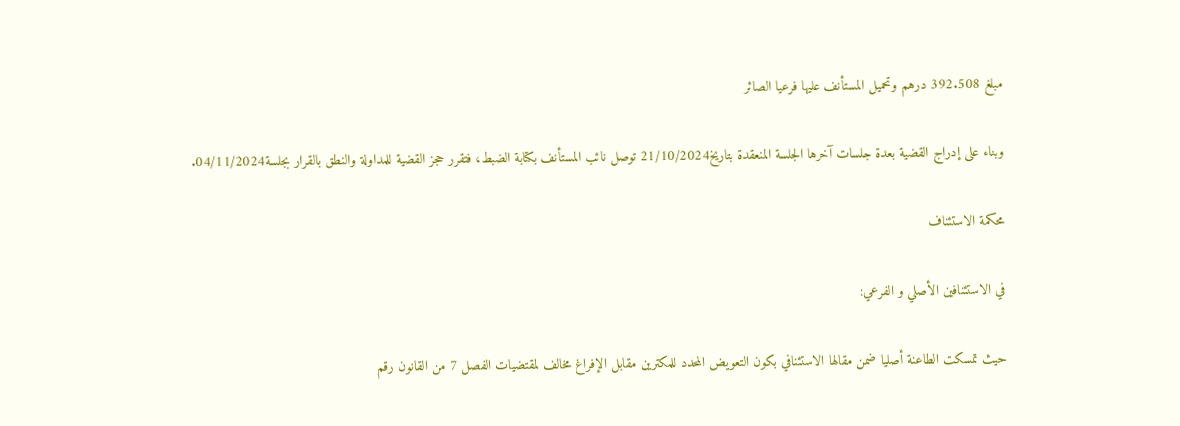مبلغ 392.508 درهم وتحميل المستأنف عليها فرعيا الصائر

وبناء على إدراج القضية بعدة جلسات آخرها الجلسة المنعقدة بتاريخ21/10/2024 توصل نائب المستأنف بكتابة الضبط، فتقرر حجز القضية للمداولة والنطق بالقرار بجلسة04/11/2024.

محكمة الاستئناف

في الاستئنافين الأصلي و الفرعي:

حيث تمسكت الطاعنة أصليا ضمن مقالها الاستئنافي بكون التعويض المحدد للمكترين مقابل الإفراغ مخالف لمقتضيات الفصل 7 من القانون رقم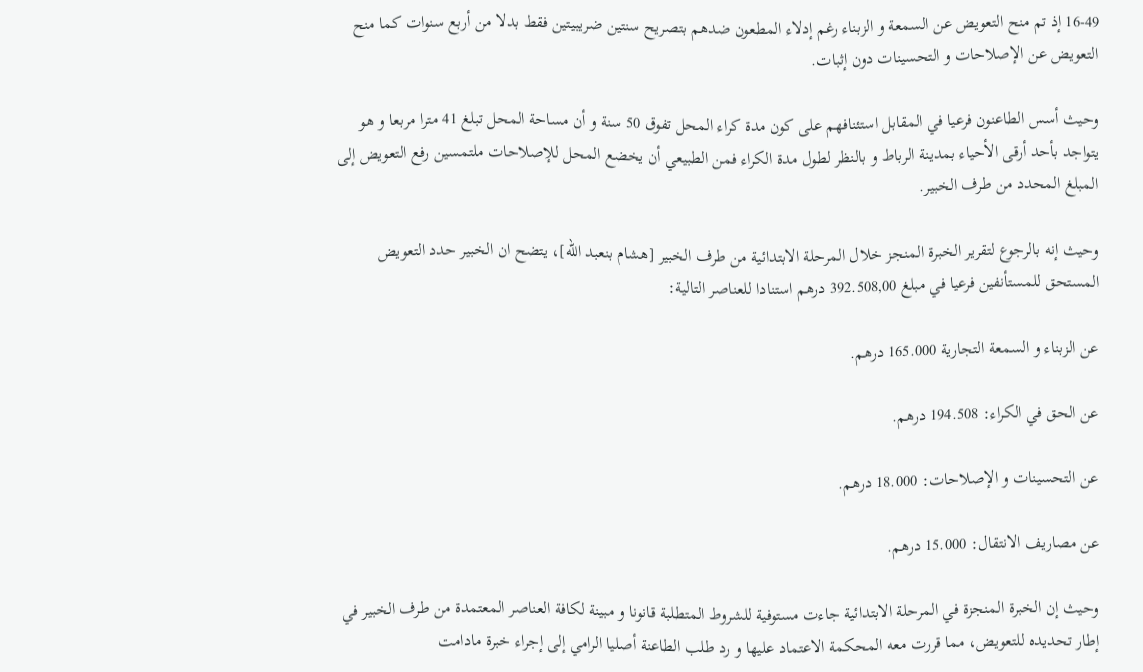16-49 إذ تم منح التعويض عن السمعة و الزبناء رغم إدلاء المطعون ضدهم بتصريح سنتين ضريبيتين فقط بدلا من أربع سنوات كما منح التعويض عن الإصلاحات و التحسينات دون إثبات.

وحيث أسس الطاعنون فرعيا في المقابل استئنافهم على كون مدة كراء المحل تفوق 50 سنة و أن مساحة المحل تبلغ 41 مترا مربعا و هو يتواجد بأحد أرقى الأحياء بمدينة الرباط و بالنظر لطول مدة الكراء فمن الطبيعي أن يخضع المحل للإصلاحات ملتمسين رفع التعويض إلى المبلغ المحدد من طرف الخبير.

وحيث إنه بالرجوع لتقرير الخبرة المنجز خلال المرحلة الابتدائية من طرف الخبير [هشام بنعبد الله]، يتضح ان الخبير حدد التعويض المستحق للمستأنفين فرعيا في مبلغ 392.508,00 درهم استنادا للعناصر التالية:

عن الزبناء و السمعة التجارية 165.000 درهم.

عن الحق في الكراء: 194.508 درهم.

عن التحسينات و الإصلاحات: 18.000 درهم.

عن مصاريف الانتقال: 15.000 درهم.

وحيث إن الخبرة المنجزة في المرحلة الابتدائية جاءت مستوفية للشروط المتطلبة قانونا و مبينة لكافة العناصر المعتمدة من طرف الخبير في إطار تحديده للتعويض، مما قررت معه المحكمة الاعتماد عليها و رد طلب الطاعنة أصليا الرامي إلى إجراء خبرة مادامت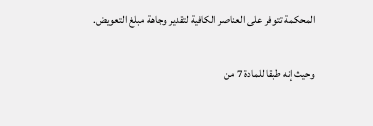المحكمة تتوفر على العناصر الكافية لتقدير وجاهة مبلغ التعويض.

وحيث إنه طبقا للمادة 7 من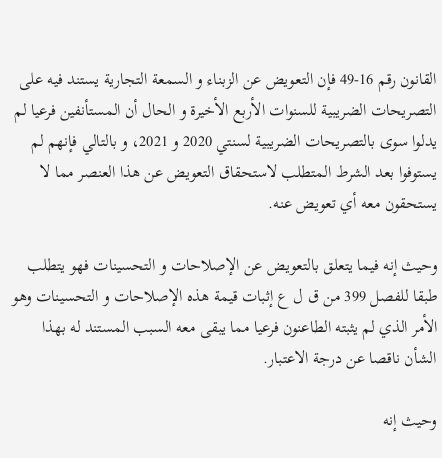القانون رقم 16-49 فإن التعويض عن الزبناء و السمعة التجارية يستند فيه على التصريحات الضريبية للسنوات الأربع الأخيرة و الحال أن المستأنفين فرعيا لم يدلوا سوى بالتصريحات الضريبية لسنتي 2020 و 2021، و بالتالي فإنهم لم يستوفوا بعد الشرط المتطلب لاستحقاق التعويض عن هذا العنصر مما لا يستحقون معه أي تعويض عنه.

وحيث إنه فيما يتعلق بالتعويض عن الإصلاحات و التحسينات فهو يتطلب طبقا للفصل 399 من ق ل ع إثبات قيمة هذه الإصلاحات و التحسينات وهو الأمر الذي لم يثبته الطاعنون فرعيا مما يبقى معه السبب المستند له بهذا الشأن ناقصا عن درجة الاعتبار.

وحيث إنه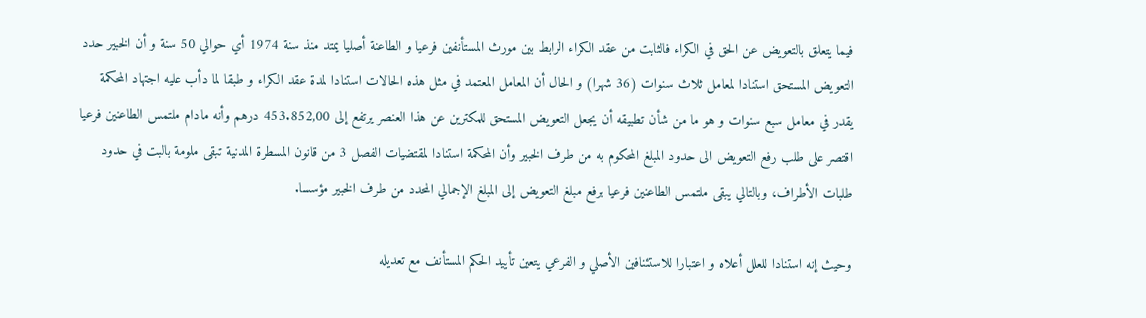فيما يتعلق بالتعويض عن الحق في الكراء فالثابت من عقد الكراء الرابط بين مورث المستأنفين فرعيا و الطاعنة أصليا يمتد منذ سنة 1974 أي حوالي 50 سنة و أن الخبير حدد التعويض المستحق استنادا لمعامل ثلاث سنوات (36 شهرا) و الحال أن المعامل المعتمد في مثل هذه الحالات استنادا لمدة عقد الكراء و طبقا لما دأب عليه اجتهاد المحكمة يقدر في معامل سبع سنوات و هو ما من شأن تطبيقه أن يجعل التعويض المستحق للمكترين عن هذا العنصر يرتفع إلى 453.852,00 درهم وأنه مادام ملتمس الطاعنين فرعيا اقتصر على طلب رفع التعويض الى حدود المبلغ المحكوم به من طرف الخبير وأن المحكمة استنادا لمقتضيات الفصل 3 من قانون المسطرة المدنية تبقى ملومة بالبت في حدود طلبات الأطراف، وبالتالي يبقى ملتمس الطاعنين فرعيا برفع مبلغ التعويض إلى المبلغ الإجمالي المحدد من طرف الخبير مؤسسا.

وحيث إنه استنادا للعلل أعلاه و اعتبارا للاستئنافين الأصلي و الفرعي يتعين تأييد الحكم المستأنف مع تعديله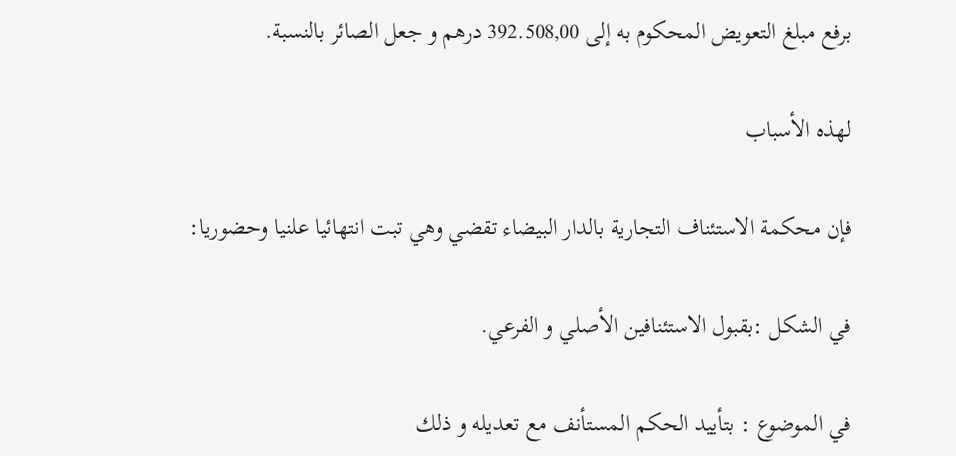برفع مبلغ التعويض المحكوم به إلى 392.508,00 درهم و جعل الصائر بالنسبة.

لهذه الأسباب

فإن محكمة الاستئناف التجارية بالدار البيضاء تقضي وهي تبت انتهائيا علنيا وحضوريا:

في الشكل :بقبول الاستئنافين الأصلي و الفرعي.

في الموضوع : بتأييد الحكم المستأنف مع تعديله و ذلك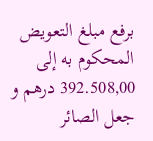برفع مبلغ التعويض المحكوم به إلى 392.508,00 درهم و جعل الصائر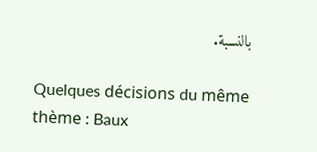بالنسبة.

Quelques décisions du même thème : Baux